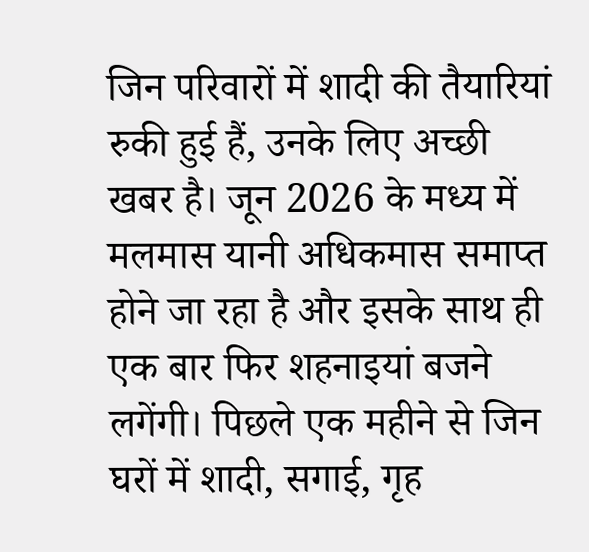जिन परिवारों में शादी की तैयारियां रुकी हुई हैं, उनके लिए अच्छी खबर है। जून 2026 के मध्य में मलमास यानी अधिकमास समाप्त होने जा रहा है और इसके साथ ही एक बार फिर शहनाइयां बजने लगेंगी। पिछले एक महीने से जिन घरों में शादी, सगाई, गृह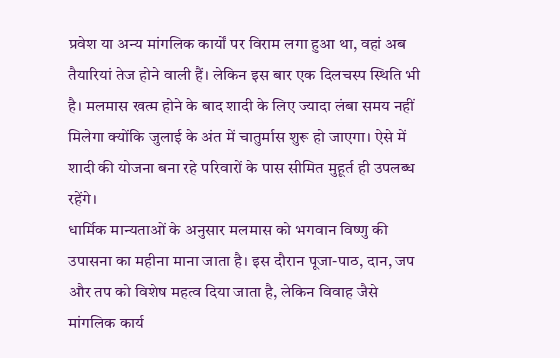प्रवेश या अन्य मांगलिक कार्यों पर विराम लगा हुआ था, वहां अब तैयारियां तेज होने वाली हैं। लेकिन इस बार एक दिलचस्प स्थिति भी है। मलमास खत्म होने के बाद शादी के लिए ज्यादा लंबा समय नहीं मिलेगा क्योंकि जुलाई के अंत में चातुर्मास शुरू हो जाएगा। ऐसे में शादी की योजना बना रहे परिवारों के पास सीमित मुहूर्त ही उपलब्ध रहेंगे।
धार्मिक मान्यताओं के अनुसार मलमास को भगवान विष्णु की उपासना का महीना माना जाता है। इस दौरान पूजा-पाठ, दान, जप और तप को विशेष महत्व दिया जाता है, लेकिन विवाह जैसे मांगलिक कार्य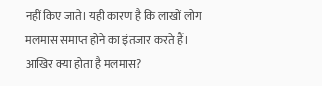नहीं किए जाते। यही कारण है कि लाखों लोग मलमास समाप्त होने का इंतजार करते हैं।
आखिर क्या होता है मलमास?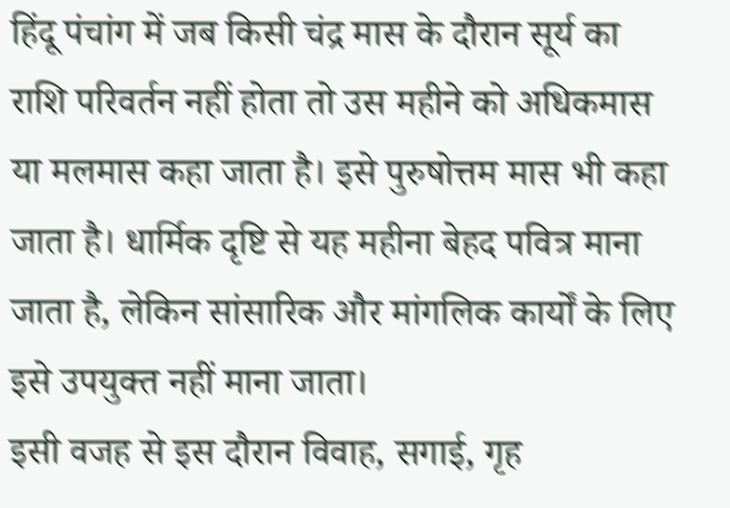हिंदू पंचांग में जब किसी चंद्र मास के दौरान सूर्य का राशि परिवर्तन नहीं होता तो उस महीने को अधिकमास या मलमास कहा जाता है। इसे पुरुषोत्तम मास भी कहा जाता है। धार्मिक दृष्टि से यह महीना बेहद पवित्र माना जाता है, लेकिन सांसारिक और मांगलिक कार्यों के लिए इसे उपयुक्त नहीं माना जाता।
इसी वजह से इस दौरान विवाह, सगाई, गृह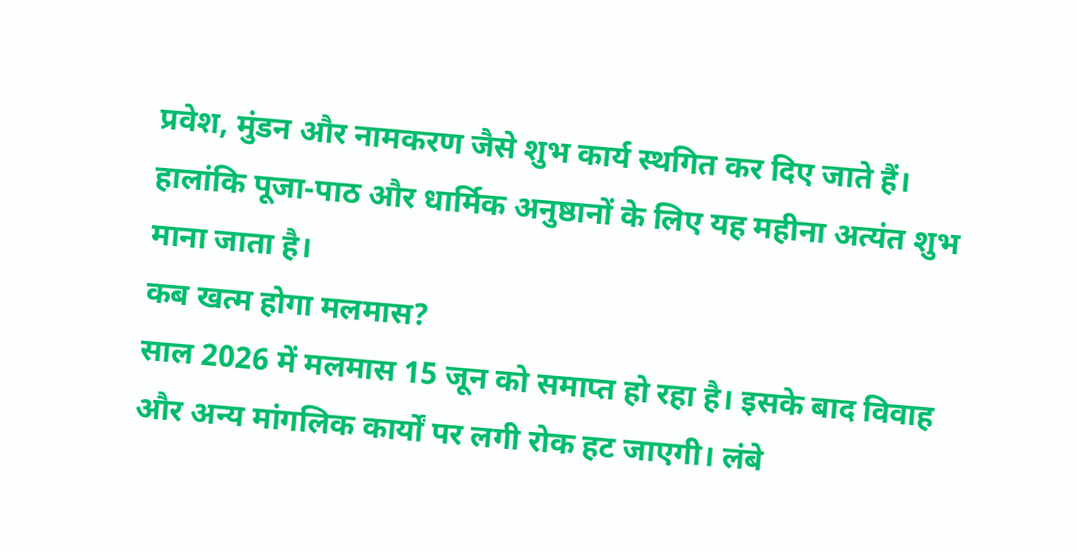प्रवेश, मुंडन और नामकरण जैसे शुभ कार्य स्थगित कर दिए जाते हैं। हालांकि पूजा-पाठ और धार्मिक अनुष्ठानों के लिए यह महीना अत्यंत शुभ माना जाता है।
कब खत्म होगा मलमास?
साल 2026 में मलमास 15 जून को समाप्त हो रहा है। इसके बाद विवाह और अन्य मांगलिक कार्यों पर लगी रोक हट जाएगी। लंबे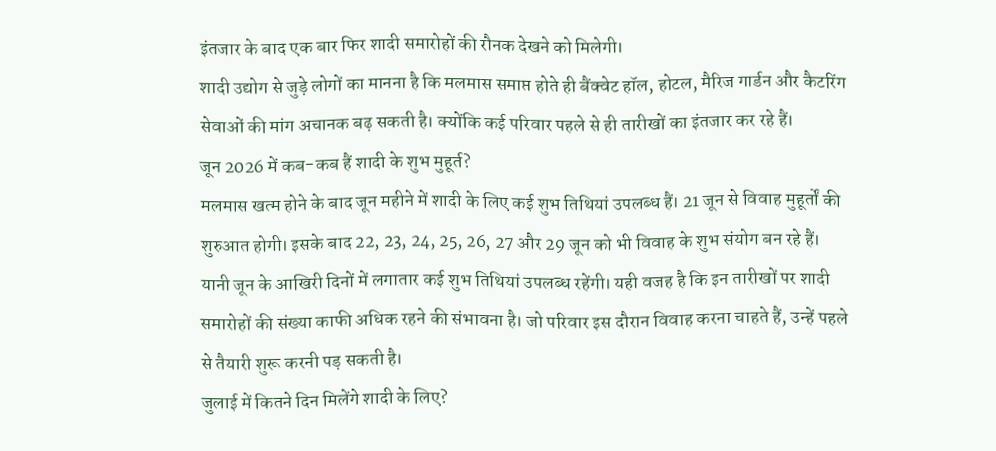इंतजार के बाद एक बार फिर शादी समारोहों की रौनक देखने को मिलेगी।
शादी उद्योग से जुड़े लोगों का मानना है कि मलमास समाप्त होते ही बैंक्वेट हॉल, होटल, मैरिज गार्डन और कैटरिंग सेवाओं की मांग अचानक बढ़ सकती है। क्योंकि कई परिवार पहले से ही तारीखों का इंतजार कर रहे हैं।
जून 2026 में कब-कब हैं शादी के शुभ मुहूर्त?
मलमास खत्म होने के बाद जून महीने में शादी के लिए कई शुभ तिथियां उपलब्ध हैं। 21 जून से विवाह मुहूर्तों की शुरुआत होगी। इसके बाद 22, 23, 24, 25, 26, 27 और 29 जून को भी विवाह के शुभ संयोग बन रहे हैं। यानी जून के आखिरी दिनों में लगातार कई शुभ तिथियां उपलब्ध रहेंगी। यही वजह है कि इन तारीखों पर शादी समारोहों की संख्या काफी अधिक रहने की संभावना है। जो परिवार इस दौरान विवाह करना चाहते हैं, उन्हें पहले से तैयारी शुरू करनी पड़ सकती है।
जुलाई में कितने दिन मिलेंगे शादी के लिए?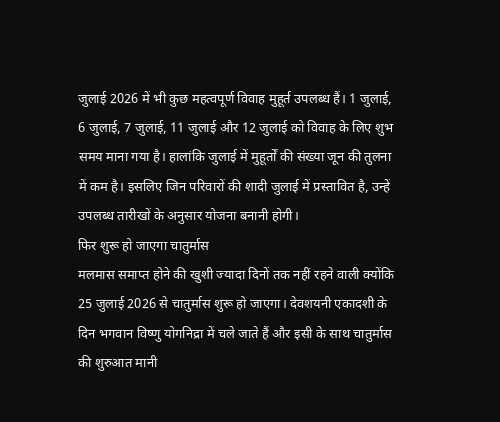जुलाई 2026 में भी कुछ महत्वपूर्ण विवाह मुहूर्त उपलब्ध हैं। 1 जुलाई, 6 जुलाई, 7 जुलाई, 11 जुलाई और 12 जुलाई को विवाह के लिए शुभ समय माना गया है। हालांकि जुलाई में मुहूर्तों की संख्या जून की तुलना में कम है। इसलिए जिन परिवारों की शादी जुलाई में प्रस्तावित है, उन्हें उपलब्ध तारीखों के अनुसार योजना बनानी होगी।
फिर शुरू हो जाएगा चातुर्मास
मलमास समाप्त होने की खुशी ज्यादा दिनों तक नहीं रहने वाली क्योंकि 25 जुलाई 2026 से चातुर्मास शुरू हो जाएगा। देवशयनी एकादशी के दिन भगवान विष्णु योगनिद्रा में चले जाते हैं और इसी के साथ चातुर्मास की शुरुआत मानी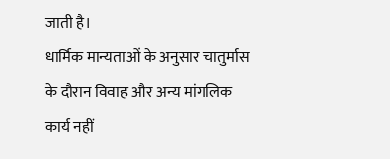जाती है।
धार्मिक मान्यताओं के अनुसार चातुर्मास के दौरान विवाह और अन्य मांगलिक कार्य नहीं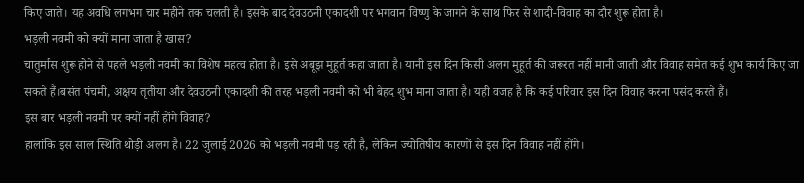किए जाते। यह अवधि लगभग चार महीने तक चलती है। इसके बाद देवउठनी एकादशी पर भगवान विष्णु के जागने के साथ फिर से शादी-विवाह का दौर शुरू होता है।
भड़ली नवमी को क्यों माना जाता है खास?
चातुर्मास शुरू होने से पहले भड़ली नवमी का विशेष महत्व होता है। इसे अबूझ मुहूर्त कहा जाता है। यानी इस दिन किसी अलग मुहूर्त की जरूरत नहीं मानी जाती और विवाह समेत कई शुभ कार्य किए जा सकते हैं।बसंत पंचमी, अक्षय तृतीया और देवउठनी एकादशी की तरह भड़ली नवमी को भी बेहद शुभ माना जाता है। यही वजह है कि कई परिवार इस दिन विवाह करना पसंद करते हैं।
इस बार भड़ली नवमी पर क्यों नहीं होंगे विवाह?
हालांकि इस साल स्थिति थोड़ी अलग है। 22 जुलाई 2026 को भड़ली नवमी पड़ रही है, लेकिन ज्योतिषीय कारणों से इस दिन विवाह नहीं होंगे।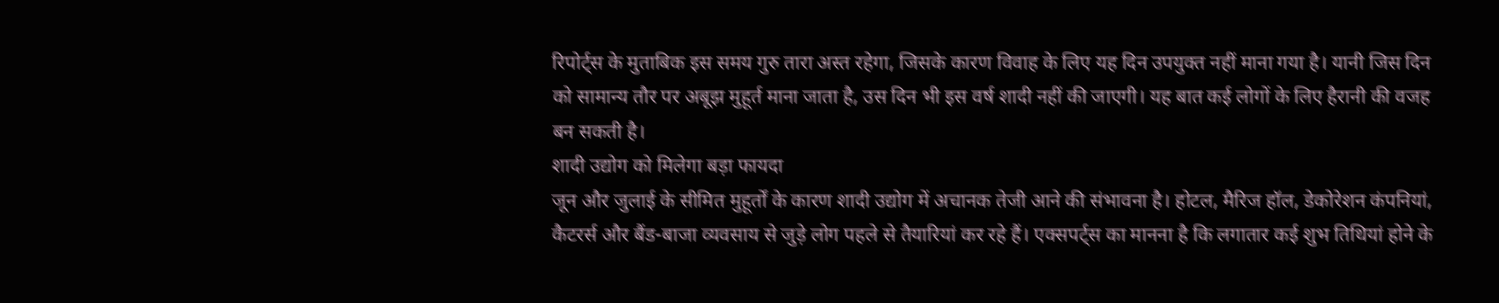रिपोर्ट्स के मुताबिक इस समय गुरु तारा अस्त रहेगा, जिसके कारण विवाह के लिए यह दिन उपयुक्त नहीं माना गया है। यानी जिस दिन को सामान्य तौर पर अबूझ मुहूर्त माना जाता है, उस दिन भी इस वर्ष शादी नहीं की जाएगी। यह बात कई लोगों के लिए हैरानी की वजह बन सकती है।
शादी उद्योग को मिलेगा बड़ा फायदा
जून और जुलाई के सीमित मुहूर्तों के कारण शादी उद्योग में अचानक तेजी आने की संभावना है। होटल, मैरिज हॉल, डेकोरेशन कंपनियां, कैटरर्स और बैंड-बाजा व्यवसाय से जुड़े लोग पहले से तैयारियां कर रहे हैं। एक्सपर्ट्स का मानना है कि लगातार कई शुभ तिथियां होने के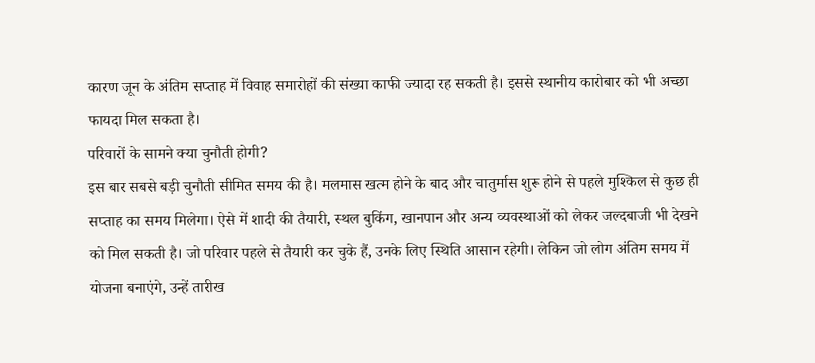कारण जून के अंतिम सप्ताह में विवाह समारोहों की संख्या काफी ज्यादा रह सकती है। इससे स्थानीय कारोबार को भी अच्छा फायदा मिल सकता है।
परिवारों के सामने क्या चुनौती होगी?
इस बार सबसे बड़ी चुनौती सीमित समय की है। मलमास खत्म होने के बाद और चातुर्मास शुरू होने से पहले मुश्किल से कुछ ही सप्ताह का समय मिलेगा। ऐसे में शादी की तैयारी, स्थल बुकिंग, खानपान और अन्य व्यवस्थाओं को लेकर जल्दबाजी भी देखने को मिल सकती है। जो परिवार पहले से तैयारी कर चुके हैं, उनके लिए स्थिति आसान रहेगी। लेकिन जो लोग अंतिम समय में योजना बनाएंगे, उन्हें तारीख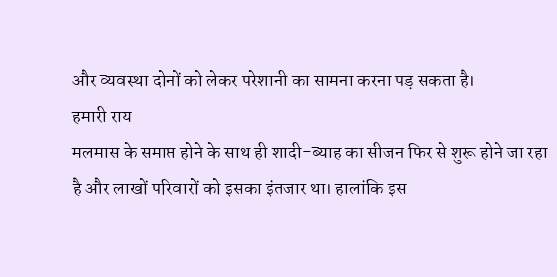और व्यवस्था दोनों को लेकर परेशानी का सामना करना पड़ सकता है।
हमारी राय
मलमास के समाप्त होने के साथ ही शादी-ब्याह का सीजन फिर से शुरू होने जा रहा है और लाखों परिवारों को इसका इंतजार था। हालांकि इस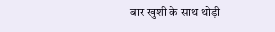बार खुशी के साथ थोड़ी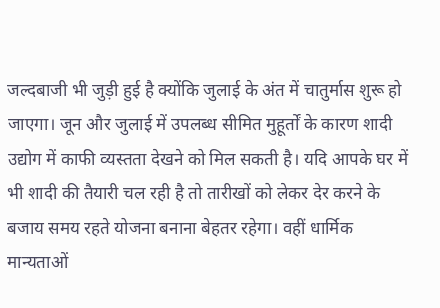जल्दबाजी भी जुड़ी हुई है क्योंकि जुलाई के अंत में चातुर्मास शुरू हो जाएगा। जून और जुलाई में उपलब्ध सीमित मुहूर्तों के कारण शादी उद्योग में काफी व्यस्तता देखने को मिल सकती है। यदि आपके घर में भी शादी की तैयारी चल रही है तो तारीखों को लेकर देर करने के बजाय समय रहते योजना बनाना बेहतर रहेगा। वहीं धार्मिक मान्यताओं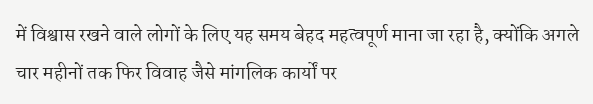में विश्वास रखने वाले लोगों के लिए यह समय बेहद महत्वपूर्ण माना जा रहा है, क्योंकि अगले चार महीनों तक फिर विवाह जैसे मांगलिक कार्यों पर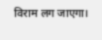विराम लग जाएगा।